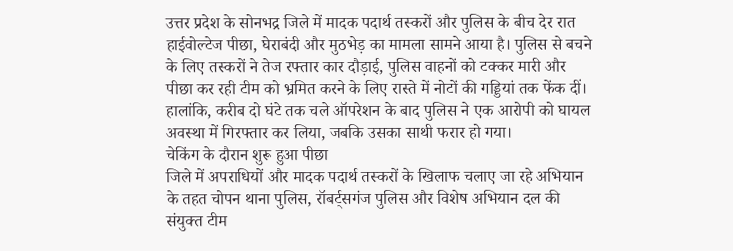उत्तर प्रदेश के सोनभद्र जिले में मादक पदार्थ तस्करों और पुलिस के बीच देर रात हाईवोल्टेज पीछा, घेराबंदी और मुठभेड़ का मामला सामने आया है। पुलिस से बचने के लिए तस्करों ने तेज रफ्तार कार दौड़ाई, पुलिस वाहनों को टक्कर मारी और पीछा कर रही टीम को भ्रमित करने के लिए रास्ते में नोटों की गड्डियां तक फेंक दीं। हालांकि, करीब दो घंटे तक चले ऑपरेशन के बाद पुलिस ने एक आरोपी को घायल अवस्था में गिरफ्तार कर लिया, जबकि उसका साथी फरार हो गया।
चेकिंग के दौरान शुरू हुआ पीछा
जिले में अपराधियों और मादक पदार्थ तस्करों के खिलाफ चलाए जा रहे अभियान के तहत चोपन थाना पुलिस, रॉबर्ट्सगंज पुलिस और विशेष अभियान दल की संयुक्त टीम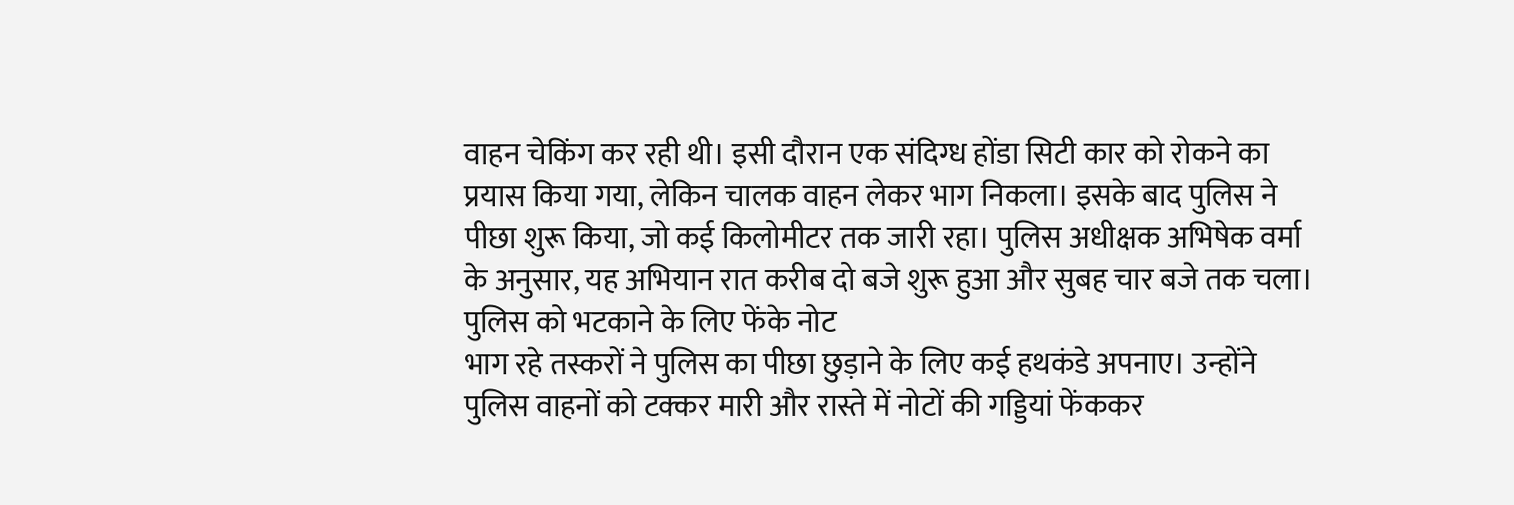वाहन चेकिंग कर रही थी। इसी दौरान एक संदिग्ध होंडा सिटी कार को रोकने का प्रयास किया गया, लेकिन चालक वाहन लेकर भाग निकला। इसके बाद पुलिस ने पीछा शुरू किया, जो कई किलोमीटर तक जारी रहा। पुलिस अधीक्षक अभिषेक वर्मा के अनुसार, यह अभियान रात करीब दो बजे शुरू हुआ और सुबह चार बजे तक चला।
पुलिस को भटकाने के लिए फेंके नोट
भाग रहे तस्करों ने पुलिस का पीछा छुड़ाने के लिए कई हथकंडे अपनाए। उन्होंने पुलिस वाहनों को टक्कर मारी और रास्ते में नोटों की गड्डियां फेंककर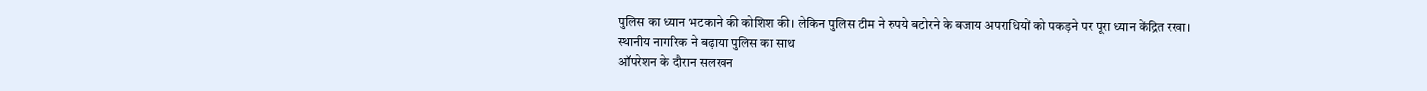पुलिस का ध्यान भटकाने की कोशिश की। लेकिन पुलिस टीम ने रुपये बटोरने के बजाय अपराधियों को पकड़ने पर पूरा ध्यान केंद्रित रखा।
स्थानीय नागरिक ने बढ़ाया पुलिस का साथ
ऑपरेशन के दौरान सलखन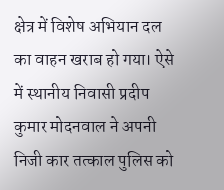क्षेत्र में विशेष अभियान दल का वाहन खराब हो गया। ऐसे में स्थानीय निवासी प्रदीप कुमार मोदनवाल ने अपनी निजी कार तत्काल पुलिस को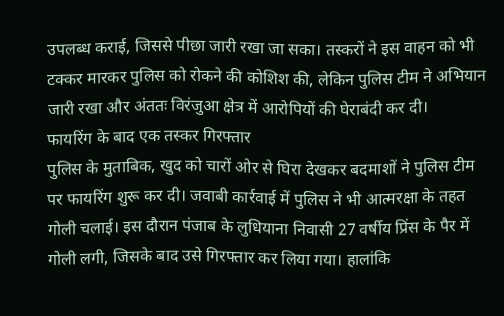उपलब्ध कराई, जिससे पीछा जारी रखा जा सका। तस्करों ने इस वाहन को भी टक्कर मारकर पुलिस को रोकने की कोशिश की, लेकिन पुलिस टीम ने अभियान जारी रखा और अंततः विरंजुआ क्षेत्र में आरोपियों की घेराबंदी कर दी।
फायरिंग के बाद एक तस्कर गिरफ्तार
पुलिस के मुताबिक, खुद को चारों ओर से घिरा देखकर बदमाशों ने पुलिस टीम पर फायरिंग शुरू कर दी। जवाबी कार्रवाई में पुलिस ने भी आत्मरक्षा के तहत गोली चलाई। इस दौरान पंजाब के लुधियाना निवासी 27 वर्षीय प्रिंस के पैर में गोली लगी, जिसके बाद उसे गिरफ्तार कर लिया गया। हालांकि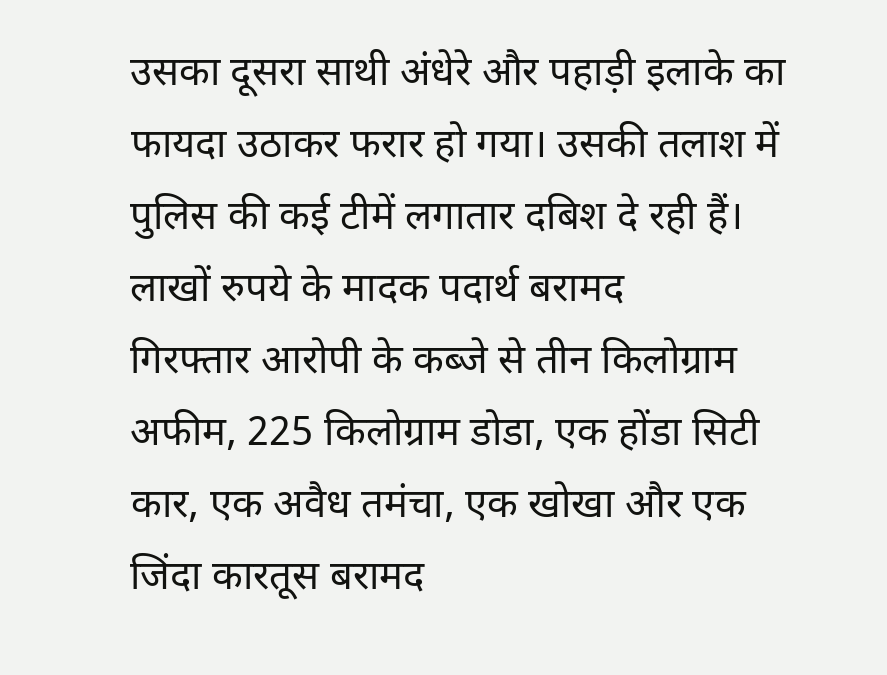उसका दूसरा साथी अंधेरे और पहाड़ी इलाके का फायदा उठाकर फरार हो गया। उसकी तलाश में पुलिस की कई टीमें लगातार दबिश दे रही हैं।
लाखों रुपये के मादक पदार्थ बरामद
गिरफ्तार आरोपी के कब्जे से तीन किलोग्राम अफीम, 225 किलोग्राम डोडा, एक होंडा सिटी कार, एक अवैध तमंचा, एक खोखा और एक जिंदा कारतूस बरामद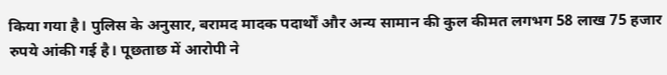किया गया है। पुलिस के अनुसार, बरामद मादक पदार्थों और अन्य सामान की कुल कीमत लगभग 58 लाख 75 हजार रुपये आंकी गई है। पूछताछ में आरोपी ने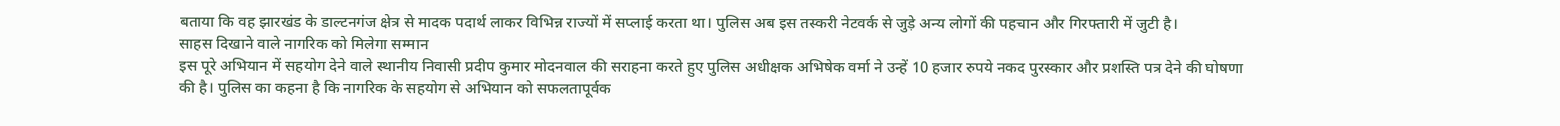बताया कि वह झारखंड के डाल्टनगंज क्षेत्र से मादक पदार्थ लाकर विभिन्न राज्यों में सप्लाई करता था। पुलिस अब इस तस्करी नेटवर्क से जुड़े अन्य लोगों की पहचान और गिरफ्तारी में जुटी है।
साहस दिखाने वाले नागरिक को मिलेगा सम्मान
इस पूरे अभियान में सहयोग देने वाले स्थानीय निवासी प्रदीप कुमार मोदनवाल की सराहना करते हुए पुलिस अधीक्षक अभिषेक वर्मा ने उन्हें 10 हजार रुपये नकद पुरस्कार और प्रशस्ति पत्र देने की घोषणा की है। पुलिस का कहना है कि नागरिक के सहयोग से अभियान को सफलतापूर्वक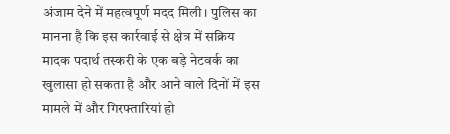अंजाम देने में महत्वपूर्ण मदद मिली। पुलिस का मानना है कि इस कार्रवाई से क्षेत्र में सक्रिय मादक पदार्थ तस्करी के एक बड़े नेटवर्क का खुलासा हो सकता है और आने वाले दिनों में इस मामले में और गिरफ्तारियां हो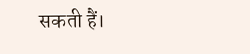सकती हैं।